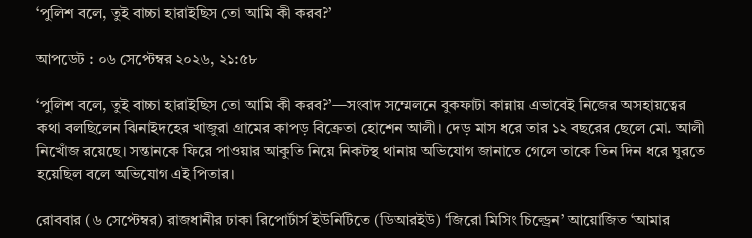‘পুলিশ বলে, তুই বাচ্চা হারাইছিস তো আমি কী করব?’

আপডেট : ০৬ সেপ্টেম্বর ২০২৬, ২১:৫৮

‘পুলিশ বলে, তুই বাচ্চা হারাইছিস তো আমি কী করব?’—সংবাদ সম্মেলনে বুকফাটা কান্নায় এভাবেই নিজের অসহায়ত্বের কথা বলছিলেন ঝিনাইদহের খাজুরা গ্রামের কাপড় বিক্রেতা হোশেন আলী। দেড় মাস ধরে তার ১২ বছরের ছেলে মো. আলী নিখোঁজ রয়েছে। সন্তানকে ফিরে পাওয়ার আকুতি নিয়ে নিকটস্থ থানায় অভিযোগ জানাতে গেলে তাকে তিন দিন ধরে ঘুরতে হয়েছিল বলে অভিযোগ এই পিতার।

রোববার (৬ সেপ্টেম্বর) রাজধানীর ঢাকা রিপোর্টার্স ইউনিটিতে (ডিআরইউ) ‘জিরো মিসিং চিল্ড্রেন’ আয়োজিত ‘আমার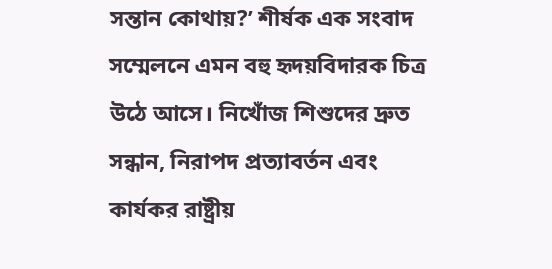সন্তান কোথায়?’ শীর্ষক এক সংবাদ সম্মেলনে এমন বহু হৃদয়বিদারক চিত্র উঠে আসে। নিখোঁজ শিশুদের দ্রুত সন্ধান, নিরাপদ প্রত্যাবর্তন এবং কার্যকর রাষ্ট্রীয়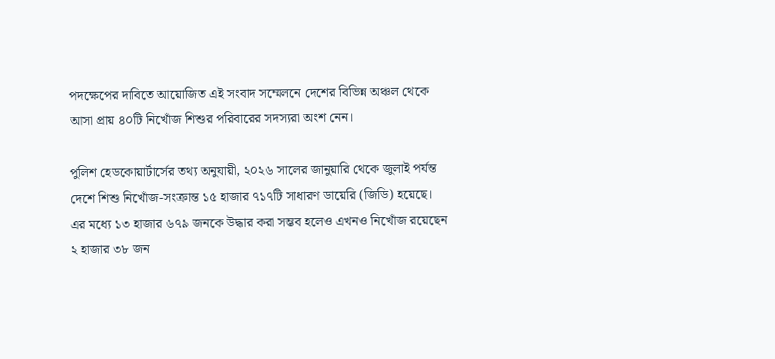পদক্ষেপের দাবিতে আয়োজিত এই সংবাদ সম্মেলনে দেশের বিভিন্ন অঞ্চল থেকে আসা প্রায় ৪০টি নিখোঁজ শিশুর পরিবারের সদস্যরা অংশ নেন।

পুলিশ হেডকোয়ার্টার্সের তথ্য অনুযায়ী, ২০২৬ সালের জানুয়ারি থেকে জুলাই পর্যন্ত দেশে শিশু নিখোঁজ-সংক্রান্ত ১৫ হাজার ৭১৭টি সাধারণ ডায়েরি (জিডি) হয়েছে। এর মধ্যে ১৩ হাজার ৬৭৯ জনকে উদ্ধার করা সম্ভব হলেও এখনও নিখোঁজ রয়েছেন ২ হাজার ৩৮ জন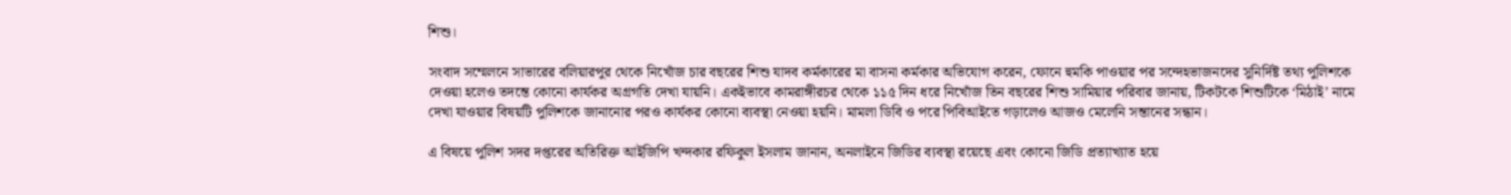শিশু।

সংবাদ সম্মেলনে সাভারের বলিয়ারপুর থেকে নিখোঁজ চার বছরের শিশু যাদব কর্মকারের মা বাসনা কর্মকার অভিযোগ করেন, ফোনে হুমকি পাওয়ার পর সন্দেহভাজনদের সুনির্দিষ্ট তথ্য পুলিশকে দেওয়া হলেও তদন্তে কোনো কার্যকর অগ্রগতি দেখা যায়নি। একইভাবে কামরাঙ্গীরচর থেকে ১১৫ দিন ধরে নিখোঁজ তিন বছরের শিশু সামিয়ার পরিবার জানায়, টিকটকে শিশুটিকে ‘মিঠাই’ নামে দেখা যাওয়ার বিষয়টি পুলিশকে জানানোর পরও কার্যকর কোনো ব্যবস্থা নেওয়া হয়নি। মামলা ডিবি ও পরে পিবিআইতে গড়ালেও আজও মেলেনি সন্তানের সন্ধান।

এ বিষয়ে পুলিশ সদর দপ্তরের অতিরিক্ত আইজিপি খন্দকার রফিকুল ইসলাম জানান, অনলাইনে জিডির ব্যবস্থা রয়েছে এবং কোনো জিডি প্রত্যাখ্যাত হয়ে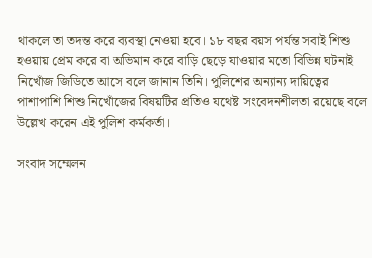থাকলে তা তদন্ত করে ব্যবস্থা নেওয়া হবে। ১৮ বছর বয়স পর্যন্ত সবাই শিশু হওয়ায় প্রেম করে বা অভিমান করে বাড়ি ছেড়ে যাওয়ার মতো বিভিন্ন ঘটনাই নিখোঁজ জিডিতে আসে বলে জানান তিনি। পুলিশের অন্যান্য দায়িত্বের পাশাপাশি শিশু নিখোঁজের বিষয়টির প্রতিও যথেষ্ট সংবেদনশীলতা রয়েছে বলে উল্লেখ করেন এই পুলিশ কর্মকর্তা।

সংবাদ সম্মেলন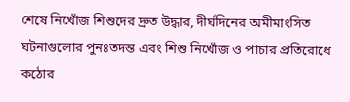শেষে নিখোঁজ শিশুদের দ্রুত উদ্ধার, দীর্ঘদিনের অমীমাংসিত ঘটনাগুলোর পুনঃতদন্ত এবং শিশু নিখোঁজ ও পাচার প্রতিরোধে কঠোর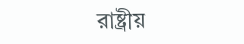রাষ্ট্রীয়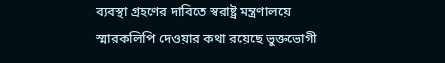ব্যবস্থা গ্রহণের দাবিতে স্বরাষ্ট্র মন্ত্রণালয়ে স্মারকলিপি দেওয়ার কথা রয়েছে ভুক্তভোগী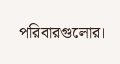পরিবারগুলোর।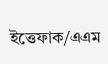ইত্তেফাক/এএম